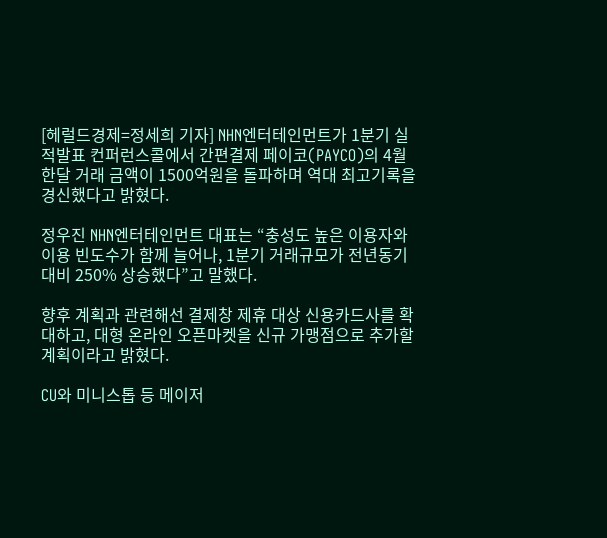[헤럴드경제=정세희 기자] NHN엔터테인먼트가 1분기 실적발표 컨퍼런스콜에서 간편결제 페이코(PAYCO)의 4월 한달 거래 금액이 1500억원을 돌파하며 역대 최고기록을 경신했다고 밝혔다.

정우진 NHN엔터테인먼트 대표는 “충성도 높은 이용자와 이용 빈도수가 함께 늘어나, 1분기 거래규모가 전년동기 대비 250% 상승했다”고 말했다.

향후 계획과 관련해선 결제창 제휴 대상 신용카드사를 확대하고, 대형 온라인 오픈마켓을 신규 가맹점으로 추가할 계획이라고 밝혔다.

CU와 미니스톱 등 메이저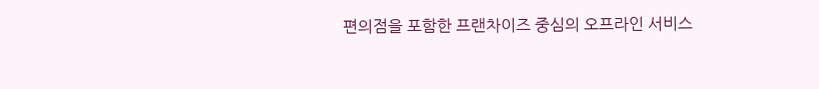편의점을 포함한 프랜차이즈 중심의 오프라인 서비스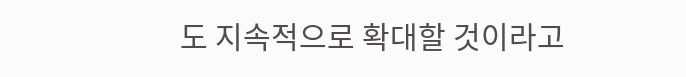도 지속적으로 확대할 것이라고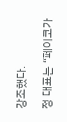강조했다.

정 대표는 “페이코가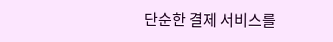단순한 결제 서비스를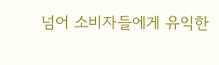넘어 소비자들에게 유익한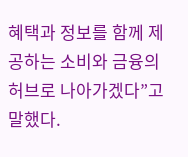혜택과 정보를 함께 제공하는 소비와 금융의 허브로 나아가겠다”고 말했다.